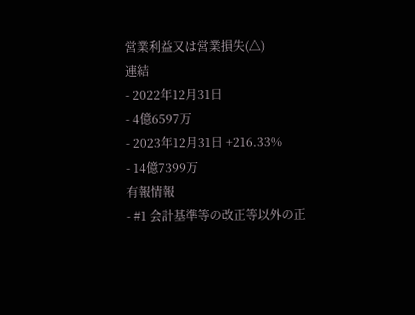営業利益又は営業損失(△)
連結
- 2022年12月31日
- 4億6597万
- 2023年12月31日 +216.33%
- 14億7399万
有報情報
- #1 会計基準等の改正等以外の正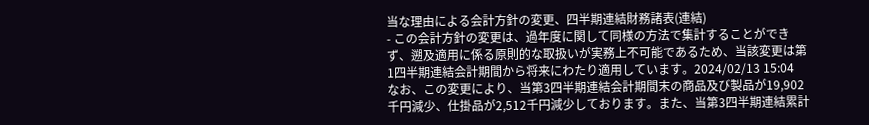当な理由による会計方針の変更、四半期連結財務諸表(連結)
- この会計方針の変更は、過年度に関して同様の方法で集計することができず、遡及適用に係る原則的な取扱いが実務上不可能であるため、当該変更は第1四半期連結会計期間から将来にわたり適用しています。2024/02/13 15:04
なお、この変更により、当第3四半期連結会計期間末の商品及び製品が19,902千円減少、仕掛品が2,512千円減少しております。また、当第3四半期連結累計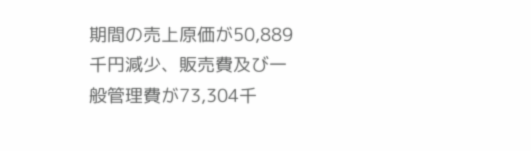期間の売上原価が50,889千円減少、販売費及び一般管理費が73,304千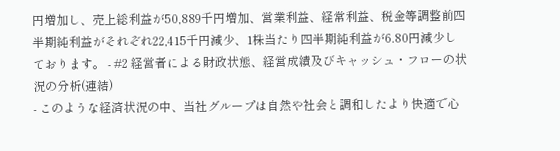円増加し、売上総利益が50,889千円増加、営業利益、経常利益、税金等調整前四半期純利益がそれぞれ22,415千円減少、1株当たり四半期純利益が6.80円減少しております。 - #2 経営者による財政状態、経営成績及びキャッシュ・フローの状況の分析(連結)
- このような経済状況の中、当社グループは自然や社会と調和したより快適で心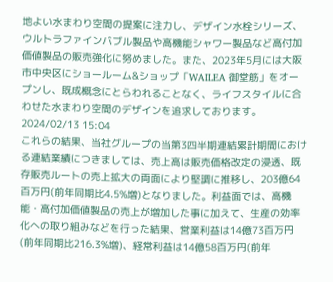地よい水まわり空間の提案に注力し、デザイン水栓シリーズ、ウルトラファインバブル製品や高機能シャワー製品など高付加価値製品の販売強化に努めました。また、2023年5月には大阪市中央区にショールーム&ショップ「WAILEA 御堂筋」をオープンし、既成概念にとらわれることなく、ライフスタイルに合わせた水まわり空間のデザインを追求しております。2024/02/13 15:04
これらの結果、当社グループの当第3四半期連結累計期間における連結業績につきましては、売上高は販売価格改定の浸透、既存販売ルートの売上拡大の両面により堅調に推移し、203億64百万円(前年同期比4.5%増)となりました。利益面では、高機能・高付加価値製品の売上が増加した事に加えて、生産の効率化への取り組みなどを行った結果、営業利益は14億73百万円(前年同期比216.3%増)、経常利益は14億58百万円(前年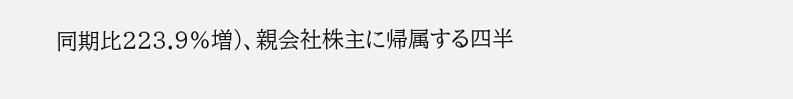同期比223.9%増)、親会社株主に帰属する四半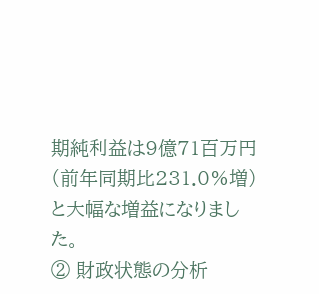期純利益は9億71百万円(前年同期比231.0%増)と大幅な増益になりました。
② 財政状態の分析